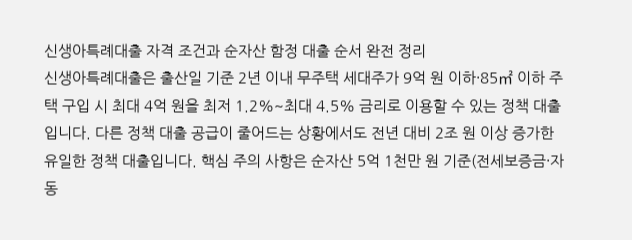신생아특례대출 자격 조건과 순자산 함정 대출 순서 완전 정리
신생아특례대출은 출산일 기준 2년 이내 무주택 세대주가 9억 원 이하·85㎡ 이하 주택 구입 시 최대 4억 원을 최저 1.2%~최대 4.5% 금리로 이용할 수 있는 정책 대출입니다. 다른 정책 대출 공급이 줄어드는 상황에서도 전년 대비 2조 원 이상 증가한 유일한 정책 대출입니다. 핵심 주의 사항은 순자산 5억 1천만 원 기준(전세보증금·자동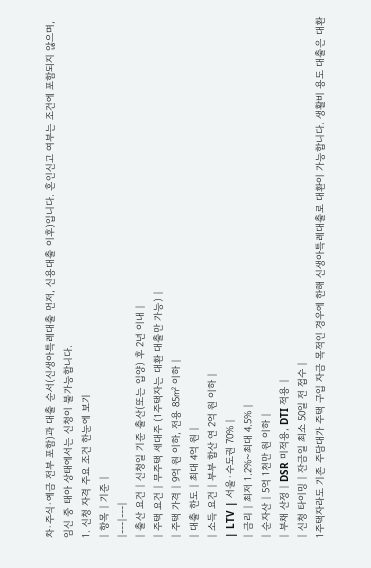차·주식·예금 전부 포함)과 대출 순서(신생아특례대출 먼저, 신용대출 이후)입니다. 혼인신고 여부는 조건에 포함되지 않으며, 임신 중 태아 상태에서는 신청이 불가능합니다.
1. 신청 자격 주요 조건 한눈에 보기
| 항목 | 기준 |
|---|---|
| 출산 요건 | 신청일 기준 출산(또는 입양) 후 2년 이내 |
| 주택 요건 | 무주택 세대주 (1주택자는 대환 대출만 가능) |
| 주택 가격 | 9억 원 이하, 전용 85㎡ 이하 |
| 대출 한도 | 최대 4억 원 |
| 소득 요건 | 부부 합산 연 2억 원 이하 |
| LTV | 서울·수도권 70% |
| 금리 | 최저 1.2%~최대 4.5% |
| 순자산 | 5억 1천만 원 이하 |
| 부채 산정 | DSR 미적용, DTI 적용 |
| 신청 타이밍 | 잔금일 최소 50일 전 접수 |
1주택자라도 기존 주담대가 주택 구입 자금 목적인 경우에 한해 신생아특례대출로 대환이 가능합니다. 생활비 용도 대출은 대환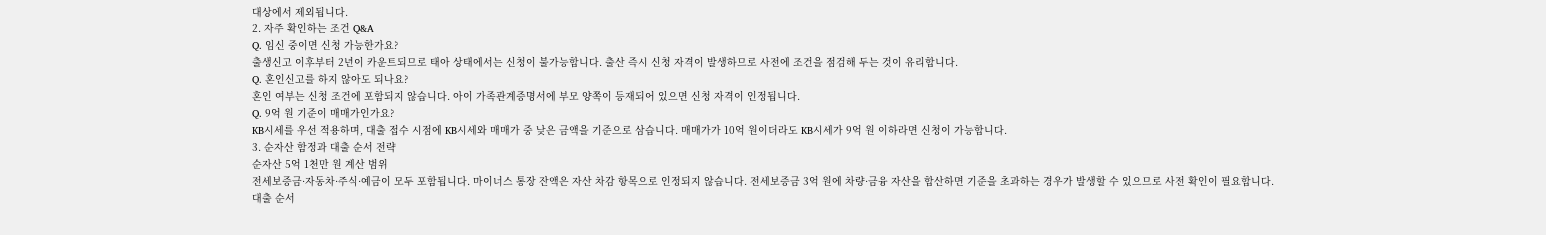대상에서 제외됩니다.
2. 자주 확인하는 조건 Q&A
Q. 임신 중이면 신청 가능한가요?
출생신고 이후부터 2년이 카운트되므로 태아 상태에서는 신청이 불가능합니다. 출산 즉시 신청 자격이 발생하므로 사전에 조건을 점검해 두는 것이 유리합니다.
Q. 혼인신고를 하지 않아도 되나요?
혼인 여부는 신청 조건에 포함되지 않습니다. 아이 가족관계증명서에 부모 양쪽이 등재되어 있으면 신청 자격이 인정됩니다.
Q. 9억 원 기준이 매매가인가요?
KB시세를 우선 적용하며, 대출 접수 시점에 KB시세와 매매가 중 낮은 금액을 기준으로 삼습니다. 매매가가 10억 원이더라도 KB시세가 9억 원 이하라면 신청이 가능합니다.
3. 순자산 함정과 대출 순서 전략
순자산 5억 1천만 원 계산 범위
전세보증금·자동차·주식·예금이 모두 포함됩니다. 마이너스 통장 잔액은 자산 차감 항목으로 인정되지 않습니다. 전세보증금 3억 원에 차량·금융 자산을 합산하면 기준을 초과하는 경우가 발생할 수 있으므로 사전 확인이 필요합니다.
대출 순서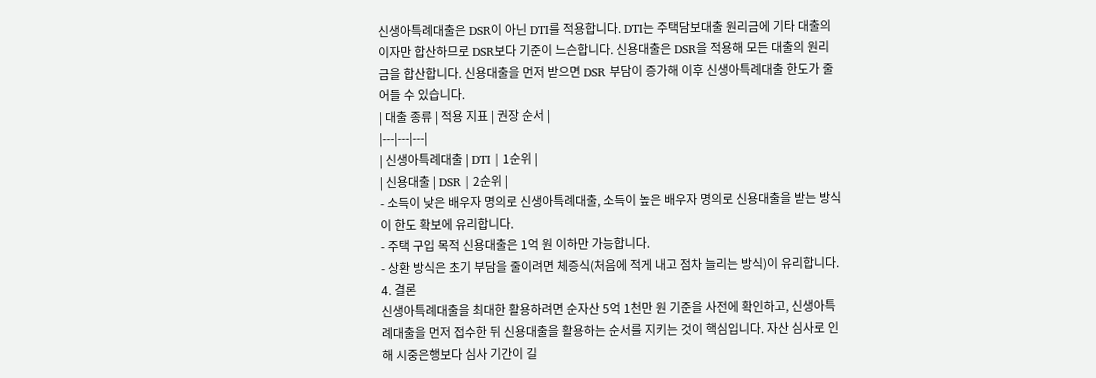신생아특례대출은 DSR이 아닌 DTI를 적용합니다. DTI는 주택담보대출 원리금에 기타 대출의 이자만 합산하므로 DSR보다 기준이 느슨합니다. 신용대출은 DSR을 적용해 모든 대출의 원리금을 합산합니다. 신용대출을 먼저 받으면 DSR 부담이 증가해 이후 신생아특례대출 한도가 줄어들 수 있습니다.
| 대출 종류 | 적용 지표 | 권장 순서 |
|---|---|---|
| 신생아특례대출 | DTI | 1순위 |
| 신용대출 | DSR | 2순위 |
- 소득이 낮은 배우자 명의로 신생아특례대출, 소득이 높은 배우자 명의로 신용대출을 받는 방식이 한도 확보에 유리합니다.
- 주택 구입 목적 신용대출은 1억 원 이하만 가능합니다.
- 상환 방식은 초기 부담을 줄이려면 체증식(처음에 적게 내고 점차 늘리는 방식)이 유리합니다.
4. 결론
신생아특례대출을 최대한 활용하려면 순자산 5억 1천만 원 기준을 사전에 확인하고, 신생아특례대출을 먼저 접수한 뒤 신용대출을 활용하는 순서를 지키는 것이 핵심입니다. 자산 심사로 인해 시중은행보다 심사 기간이 길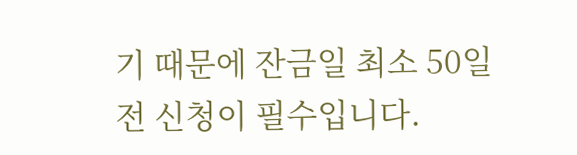기 때문에 잔금일 최소 50일 전 신청이 필수입니다.